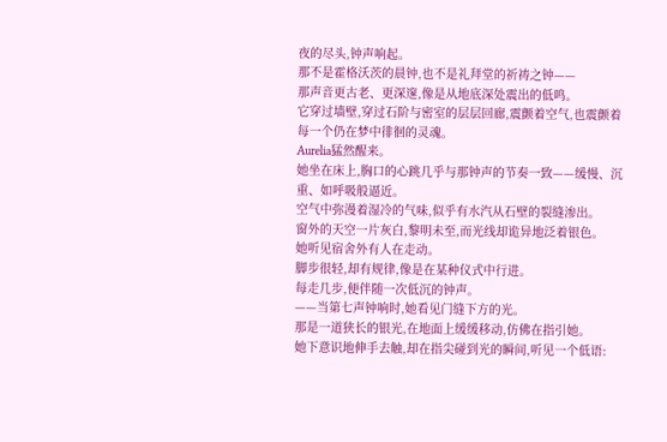夜的尽头,钟声响起。
那不是霍格沃茨的晨钟,也不是礼拜堂的祈祷之钟——
那声音更古老、更深邃,像是从地底深处震出的低鸣。
它穿过墙壁,穿过石阶与密室的层层回廊,震颤着空气,也震颤着每一个仍在梦中徘徊的灵魂。
Aurelia猛然醒来。
她坐在床上,胸口的心跳几乎与那钟声的节奏一致——缓慢、沉重、如呼吸般逼近。
空气中弥漫着湿冷的气味,似乎有水汽从石壁的裂缝渗出。
窗外的天空一片灰白,黎明未至,而光线却诡异地泛着银色。
她听见宿舍外有人在走动。
脚步很轻,却有规律,像是在某种仪式中行进。
每走几步,便伴随一次低沉的钟声。
——当第七声钟响时,她看见门缝下方的光。
那是一道狭长的银光,在地面上缓缓移动,仿佛在指引她。
她下意识地伸手去触,却在指尖碰到光的瞬间,听见一个低语: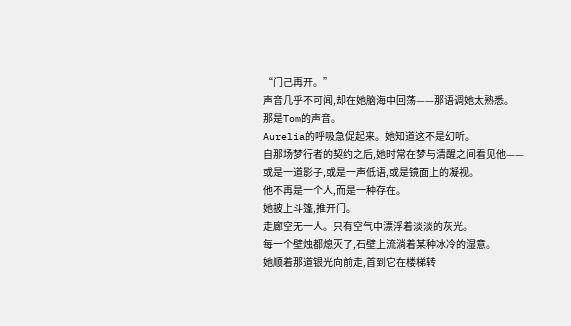“门己再开。”
声音几乎不可闻,却在她脑海中回荡——那语调她太熟悉。
那是Tom的声音。
Aurelia的呼吸急促起来。她知道这不是幻听。
自那场梦行者的契约之后,她时常在梦与清醒之间看见他——
或是一道影子,或是一声低语,或是镜面上的凝视。
他不再是一个人,而是一种存在。
她披上斗篷,推开门。
走廊空无一人。只有空气中漂浮着淡淡的灰光。
每一个壁烛都熄灭了,石壁上流淌着某种冰冷的湿意。
她顺着那道银光向前走,首到它在楼梯转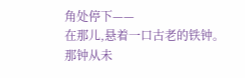角处停下——
在那儿,悬着一口古老的铁钟。
那钟从未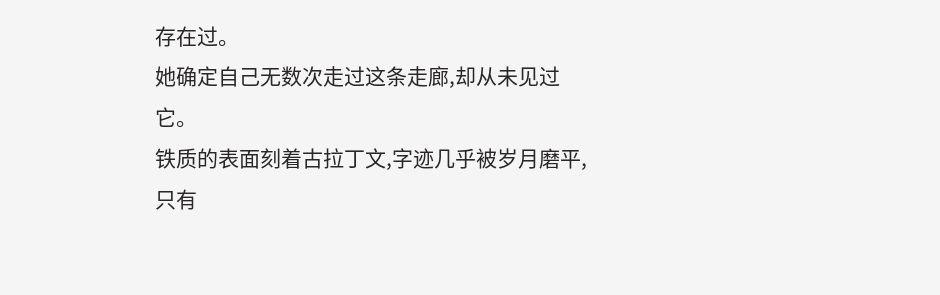存在过。
她确定自己无数次走过这条走廊,却从未见过它。
铁质的表面刻着古拉丁文,字迹几乎被岁月磨平,只有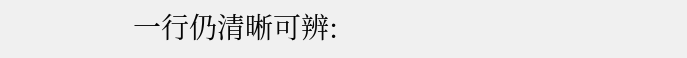一行仍清晰可辨: